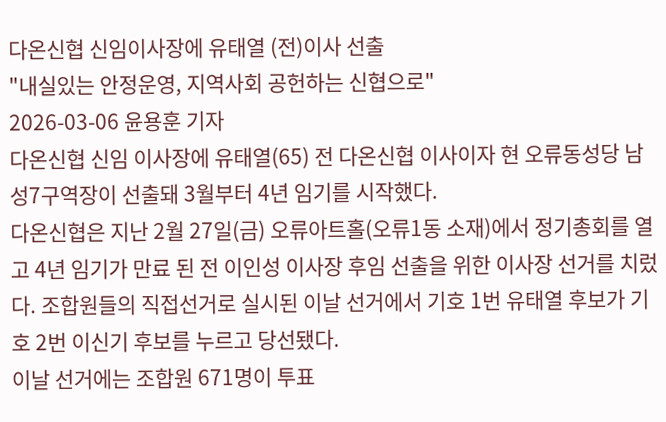다온신협 신임이사장에 유태열 (전)이사 선출
"내실있는 안정운영, 지역사회 공헌하는 신협으로"
2026-03-06 윤용훈 기자
다온신협 신임 이사장에 유태열(65) 전 다온신협 이사이자 현 오류동성당 남성7구역장이 선출돼 3월부터 4년 임기를 시작했다.
다온신협은 지난 2월 27일(금) 오류아트홀(오류1동 소재)에서 정기총회를 열고 4년 임기가 만료 된 전 이인성 이사장 후임 선출을 위한 이사장 선거를 치렀다. 조합원들의 직접선거로 실시된 이날 선거에서 기호 1번 유태열 후보가 기호 2번 이신기 후보를 누르고 당선됐다.
이날 선거에는 조합원 671명이 투표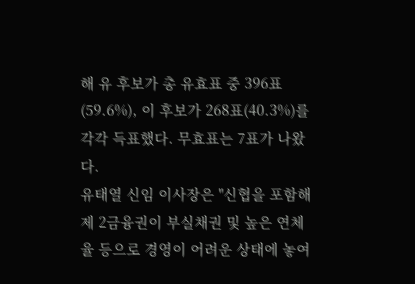해 유 후보가 총 유효표 중 396표(59.6%), 이 후보가 268표(40.3%)를 각각 득표했다. 무효표는 7표가 나왔다.
유태열 신임 이사장은 "신협을 포함해 제 2금융권이 부실채권 및 높은 연체율 등으로 경영이 어려운 상태에 놓여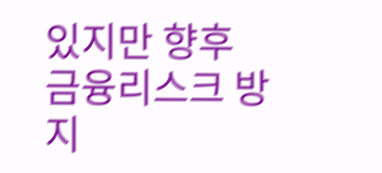있지만 향후 금융리스크 방지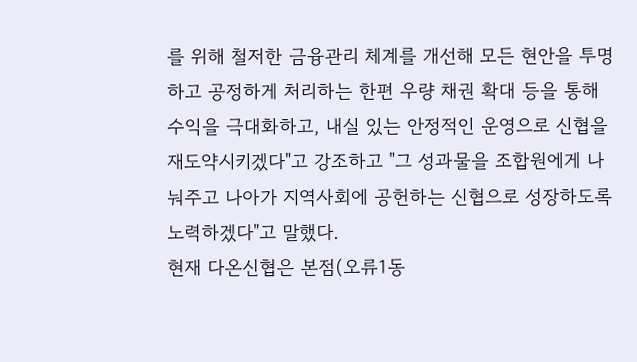를 위해 철저한 금융관리 체계를 개선해 모든 현안을 투명하고 공정하게 처리하는 한편 우량 채권 확대 등을 통해 수익을 극대화하고, 내실 있는 안정적인 운영으로 신협을 재도약시키겠다"고 강조하고 "그 성과물을 조합원에게 나눠주고 나아가 지역사회에 공헌하는 신협으로 성장하도록 노력하겠다"고 말했다.
현재 다온신협은 본점(오류1동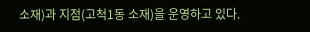소재)과 지점(고척1동 소재)을 운영하고 있다.